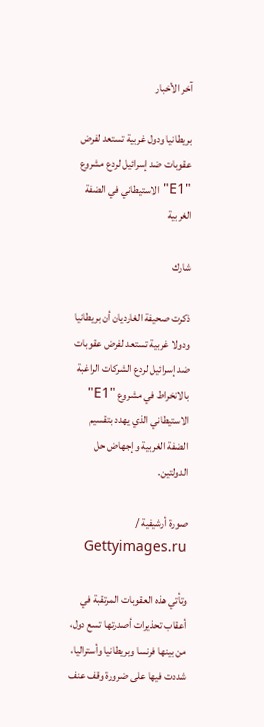آخر الأخبار

بريطانيا ودول غربية تستعد لفرض عقوبات ضد إسرائيل لردع مشروع "E1" الاستيطاني في الضفة الغربية

شارك

ذكرت صحيفة الغارديان أن بريطانيا ودولا غربية تستعد لفرض عقوبات ضد إسرائيل لردع الشركات الراغبة بالانخراط في مشروع "E1" الاستيطاني الذي يهدد بتقسيم الضفة الغربية وإجهاض حل الدولتين.

صورة أرشيفية / Gettyimages.ru

وتأتي هذه العقوبات المرتقبة في أعقاب تحذيرات أصدرتها تسع دول، من بينها فرنسا وبريطانيا وأستراليا، شددت فيها على ضرورة وقف عنف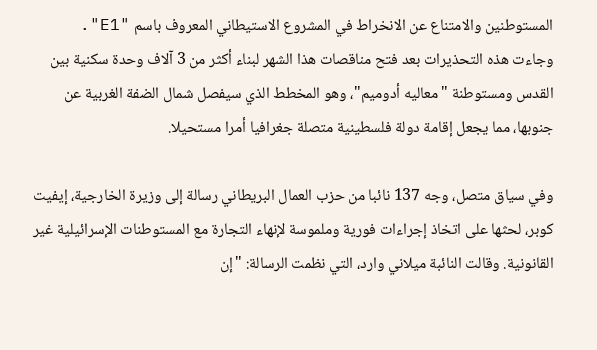المستوطنين والامتناع عن الانخراط في المشروع الاستيطاني المعروف باسم "E1". وجاءت هذه التحذيرات بعد فتح مناقصات هذا الشهر لبناء أكثر من 3 آلاف وحدة سكنية بين القدس ومستوطنة "معاليه أدوميم"، وهو المخطط الذي سيفصل شمال الضفة الغربية عن جنوبها، مما يجعل إقامة دولة فلسطينية متصلة جغرافيا أمرا مستحيلا.

وفي سياق متصل، وجه 137 نائبا من حزب العمال البريطاني رسالة إلى وزيرة الخارجية، إيفيت كوبر، لحثها على اتخاذ إجراءات فورية وملموسة لإنهاء التجارة مع المستوطنات الإسرائيلية غير القانونية. وقالت النائبة ميلاني وارد، التي نظمت الرسالة: "إن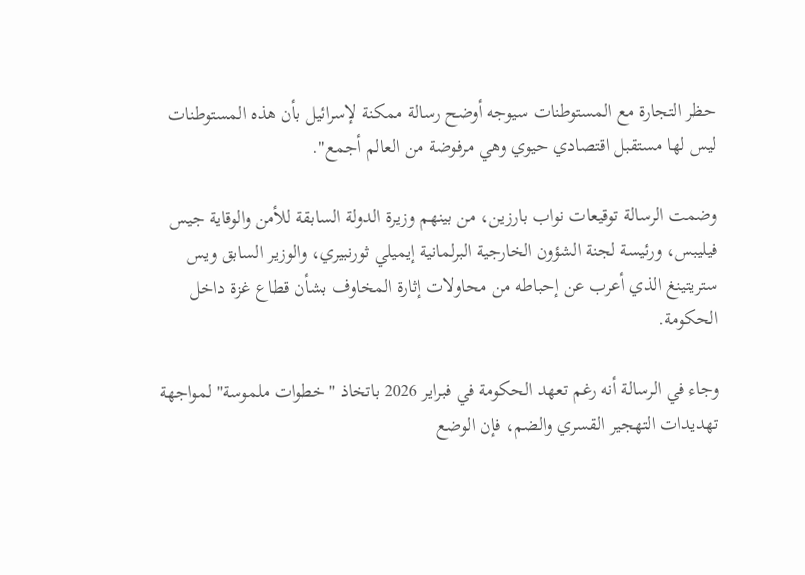حظر التجارة مع المستوطنات سيوجه أوضح رسالة ممكنة لإسرائيل بأن هذه المستوطنات ليس لها مستقبل اقتصادي حيوي وهي مرفوضة من العالم أجمع".

وضمت الرسالة توقيعات نواب بارزين، من بينهم وزيرة الدولة السابقة للأمن والوقاية جيس فيليبس، ورئيسة لجنة الشؤون الخارجية البرلمانية إيميلي ثورنبيري، والوزير السابق ويس ستريتينغ الذي أعرب عن إحباطه من محاولات إثارة المخاوف بشأن قطاع غزة داخل الحكومة.

وجاء في الرسالة أنه رغم تعهد الحكومة في فبراير 2026 باتخاذ "خطوات ملموسة" لمواجهة تهديدات التهجير القسري والضم، فإن الوضع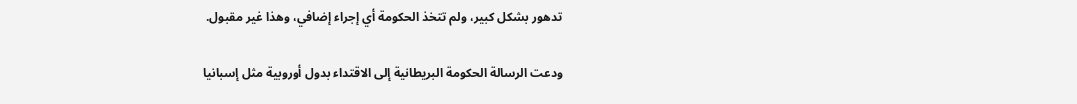تدهور بشكل كبير، ولم تتخذ الحكومة أي إجراء إضافي، وهذا غير مقبول.

ودعت الرسالة الحكومة البريطانية إلى الاقتداء بدول أوروبية مثل إسبانيا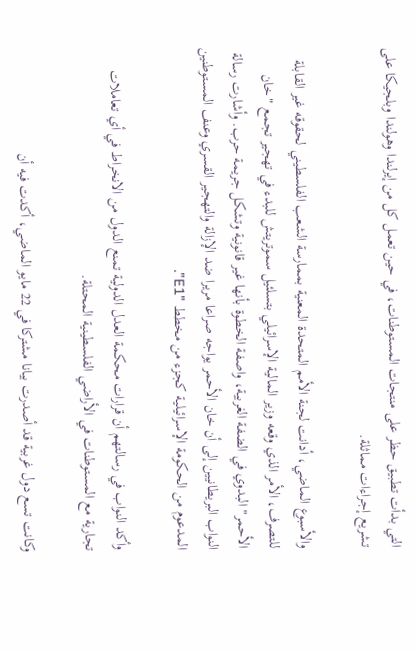التي بدأت تطبيق حظر على منتجات المستوطنات، في حين تعمل كل من إيرلندا وهولندا وبلجيكا على تشريع إجراءات مماثلة.

والأسبوع الماضي، أدانت لجنة الأمم المتحدة المعنية بممارسة الشعب الفلسطيني لحقوقه غير القابلة للتصرف، الأمر الذي وقعه وزير المالية الإسرائيلي بتسلئيل سموتريتش للبدء في تهجير تجمع "خان الأحمر" البدوي في الضفة الغربية، واصفة الخطوة بأنها غير قانونية وتشكل جريمة حرب. وأشارت رسالة النواب البريطانيين إلى أن خان الأحمر يواجه صراعا مريرا ضد الإزالة والتهجير القسري وعنف المستوطنين المدعوم من الحكومة الإسرائيلية كجزء من مخطط "E1".

وأكد النواب في رسالتهم أن قرارات محكمة العدل الدولية تمنع الدول من الانخراط في أي تعاملات تجارية مع المستوطنات في الأراضي الفلسطينية المحتلة.

وكانت تسع دول غربية قد أصدرت بيانا مشتركا في 22 مايو الماضي، أكدت فيه أن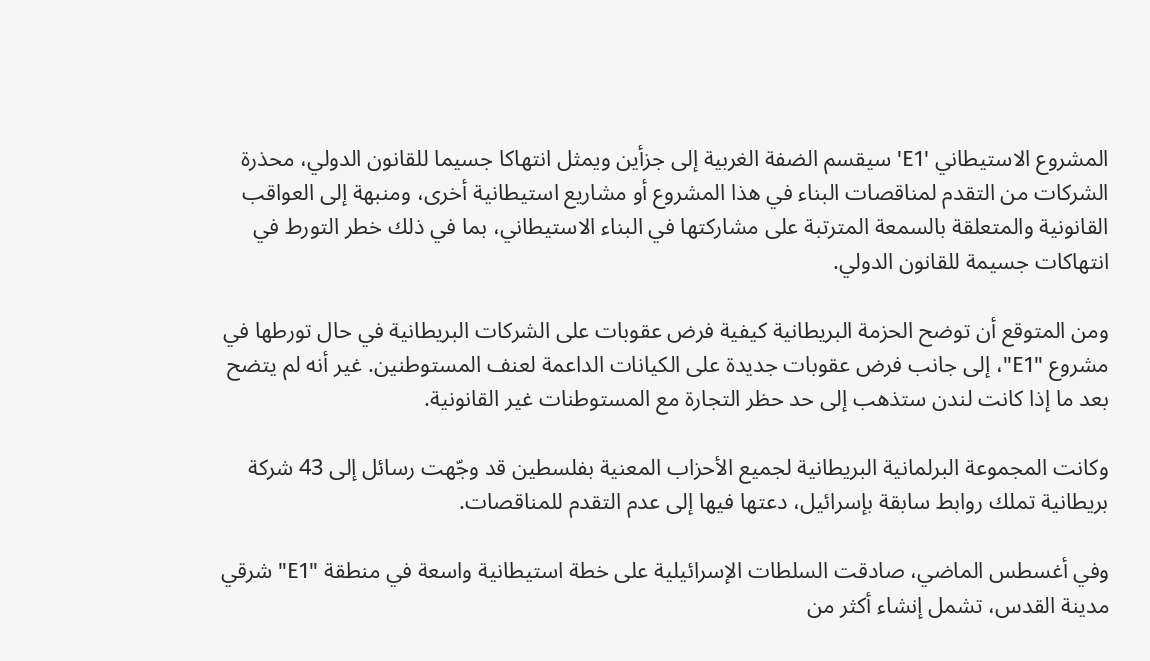المشروع الاستيطاني 'E1' سيقسم الضفة الغربية إلى جزأين ويمثل انتهاكا جسيما للقانون الدولي، محذرة الشركات من التقدم لمناقصات البناء في هذا المشروع أو مشاريع استيطانية أخرى، ومنبهة إلى العواقب القانونية والمتعلقة بالسمعة المترتبة على مشاركتها في البناء الاستيطاني، بما في ذلك خطر التورط في انتهاكات جسيمة للقانون الدولي.

ومن المتوقع أن توضح الحزمة البريطانية كيفية فرض عقوبات على الشركات البريطانية في حال تورطها في مشروع "E1"، إلى جانب فرض عقوبات جديدة على الكيانات الداعمة لعنف المستوطنين. غير أنه لم يتضح بعد ما إذا كانت لندن ستذهب إلى حد حظر التجارة مع المستوطنات غير القانونية.

وكانت المجموعة البرلمانية البريطانية لجميع الأحزاب المعنية بفلسطين قد وجّهت رسائل إلى 43 شركة بريطانية تملك روابط سابقة بإسرائيل، دعتها فيها إلى عدم التقدم للمناقصات.

وفي أغسطس الماضي، صادقت السلطات الإسرائيلية على خطة استيطانية واسعة في منطقة "E1" شرقي مدينة القدس، تشمل إنشاء أكثر من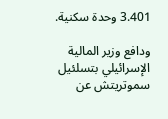3.401 وحدة سكنية.

ودافع وزير المالية الإسرائيلي بتسلئيل سموتريتش عن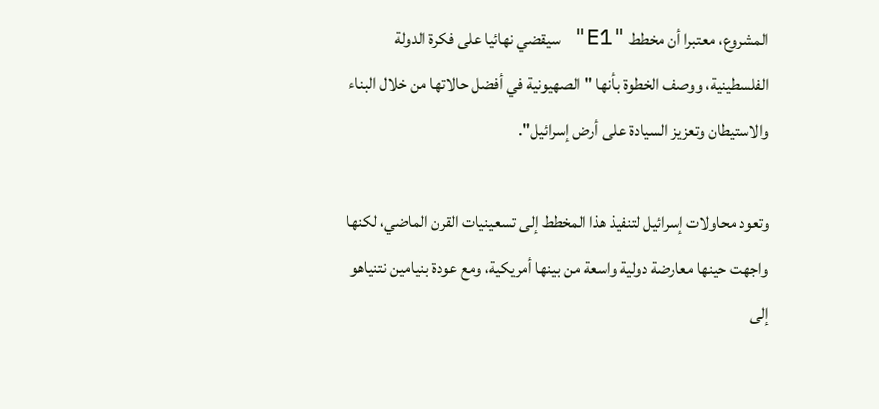المشروع، معتبرا أن مخطط "E1" سيقضي نهائيا على فكرة الدولة الفلسطينية، ووصف الخطوة بأنها "الصهيونية في أفضل حالاتها من خلال البناء والاستيطان وتعزيز السيادة على أرض إسرائيل".

وتعود محاولات إسرائيل لتنفيذ هذا المخطط إلى تسعينيات القرن الماضي، لكنها واجهت حينها معارضة دولية واسعة من بينها أمريكية، ومع عودة بنيامين نتنياهو إلى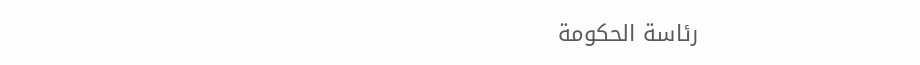رئاسة الحكومة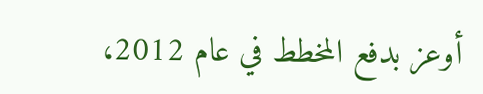أوعز بدفع المخطط في عام 2012،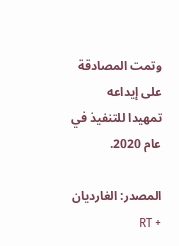وتمت المصادقة على إيداعه تمهيدا للتنفيذ في عام 2020.

المصدر: الغارديان + RT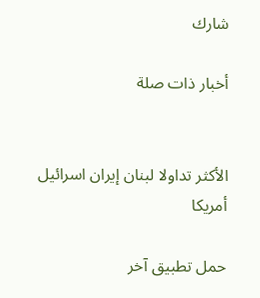شارك

أخبار ذات صلة


الأكثر تداولا لبنان إيران اسرائيل أمريكا

حمل تطبيق آخر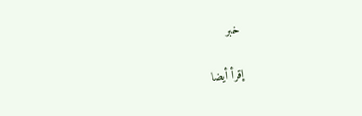خبر

إقرأ أيضا